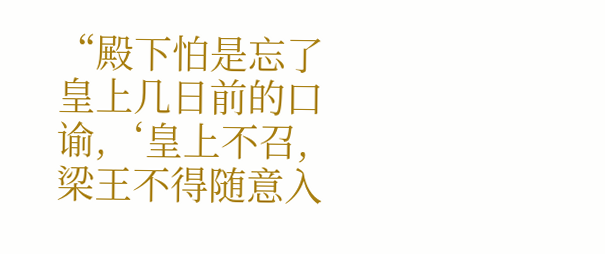“殿下怕是忘了皇上几日前的口谕,‘皇上不召,梁王不得随意入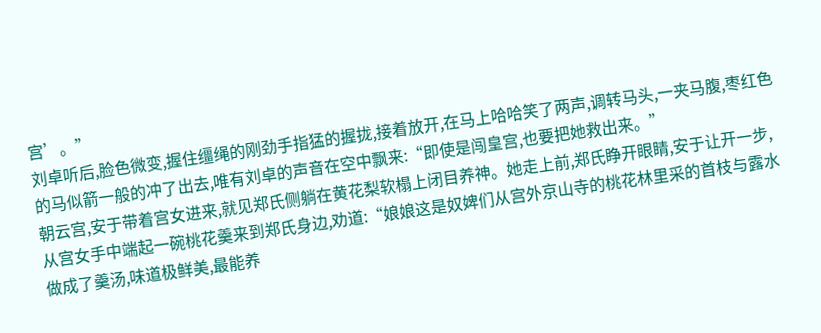宫’。”
刘卓听后,脸色微变,握住缰绳的刚劲手指猛的握拢,接着放开,在马上哈哈笑了两声,调转马头,一夹马腹,枣红色的马似箭一般的冲了出去,唯有刘卓的声音在空中飘来:“即使是闯皇宫,也要把她救出来。”
朝云宫,安于带着宫女进来,就见郑氏侧躺在黄花梨软榻上闭目养神。她走上前,郑氏睁开眼睛,安于让开一步,从宫女手中端起一碗桃花羹来到郑氏身边,劝道:“娘娘这是奴婢们从宫外京山寺的桃花林里采的首枝与露水做成了羹汤,味道极鲜美,最能养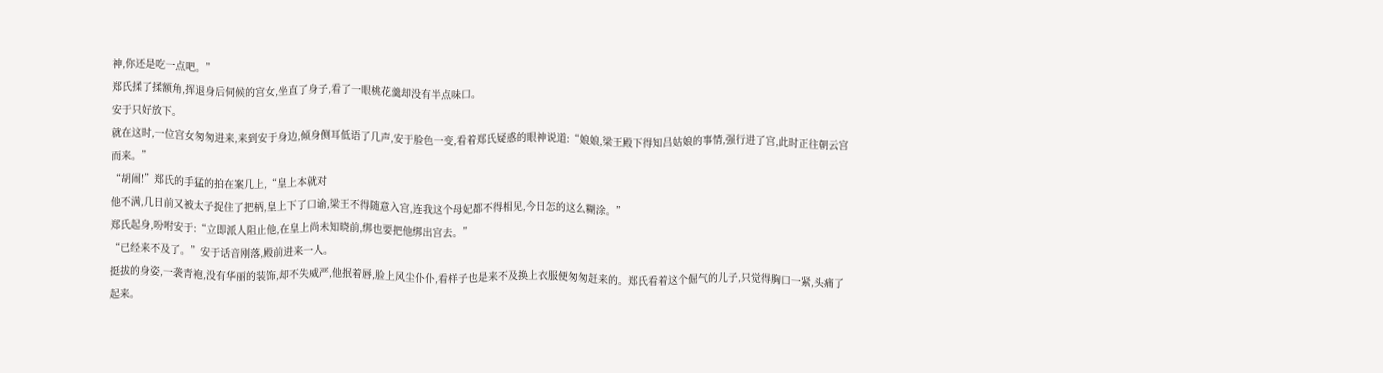神,你还是吃一点吧。”
郑氏揉了揉额角,挥退身后伺候的宫女,坐直了身子,看了一眼桃花羹却没有半点味口。
安于只好放下。
就在这时,一位宫女匆匆进来,来到安于身边,倾身侧耳低语了几声,安于脸色一变,看着郑氏疑惑的眼神说道:“娘娘,梁王殿下得知吕姑娘的事情,强行进了宫,此时正往朝云宫而来。”
“胡闹!”郑氏的手猛的拍在案几上,“皇上本就对
他不满,几日前又被太子捉住了把柄,皇上下了口谕,梁王不得随意入宫,连我这个母妃都不得相见,今日怎的这么糊涂。”
郑氏起身,吩咐安于:“立即派人阻止他,在皇上尚未知晓前,绑也要把他绑出宫去。”
“已经来不及了。”安于话音刚落,殿前进来一人。
挺拔的身姿,一袭青袍,没有华丽的装饰,却不失威严,他抿着唇,脸上风尘仆仆,看样子也是来不及换上衣服便匆匆赶来的。郑氏看着这个倔气的儿子,只觉得胸口一紧,头痛了起来。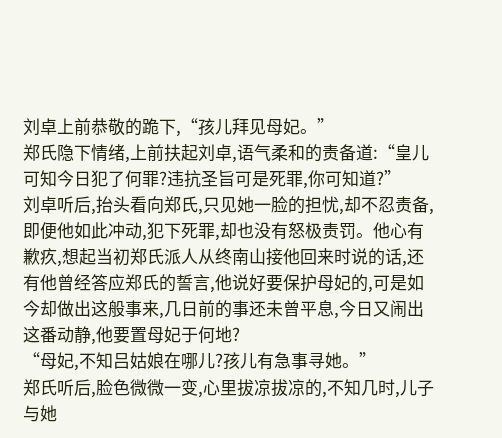刘卓上前恭敬的跪下,“孩儿拜见母妃。”
郑氏隐下情绪,上前扶起刘卓,语气柔和的责备道:“皇儿可知今日犯了何罪?违抗圣旨可是死罪,你可知道?”
刘卓听后,抬头看向郑氏,只见她一脸的担忧,却不忍责备,即便他如此冲动,犯下死罪,却也没有怒极责罚。他心有歉疚,想起当初郑氏派人从终南山接他回来时说的话,还有他曾经答应郑氏的誓言,他说好要保护母妃的,可是如今却做出这般事来,几日前的事还未曾平息,今日又闹出这番动静,他要置母妃于何地?
“母妃,不知吕姑娘在哪儿?孩儿有急事寻她。”
郑氏听后,脸色微微一变,心里拔凉拔凉的,不知几时,儿子与她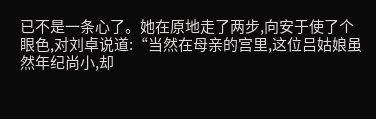已不是一条心了。她在原地走了两步,向安于使了个眼色,对刘卓说道:“当然在母亲的宫里,这位吕姑娘虽然年纪尚小,却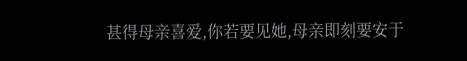甚得母亲喜爱,你若要见她,母亲即刻要安于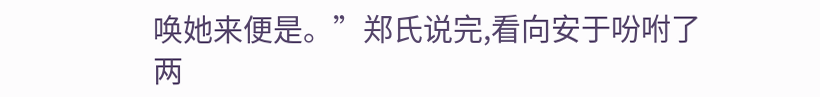唤她来便是。”郑氏说完,看向安于吩咐了两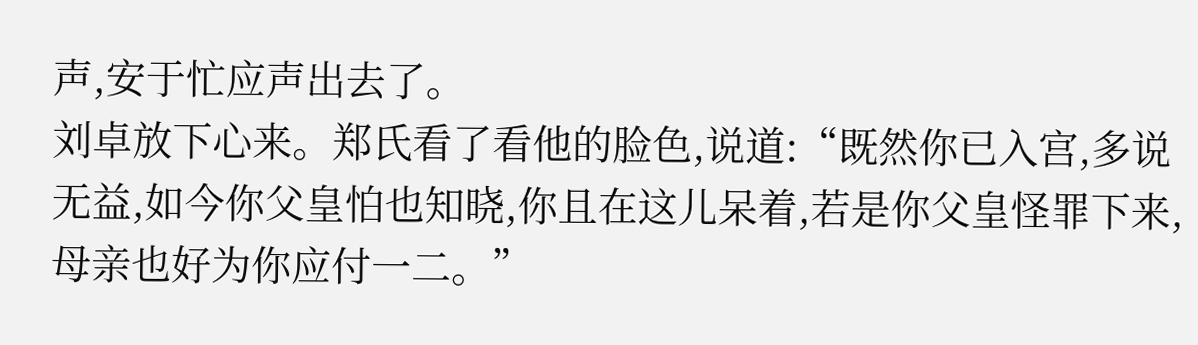声,安于忙应声出去了。
刘卓放下心来。郑氏看了看他的脸色,说道:“既然你已入宫,多说无益,如今你父皇怕也知晓,你且在这儿呆着,若是你父皇怪罪下来,母亲也好为你应付一二。”